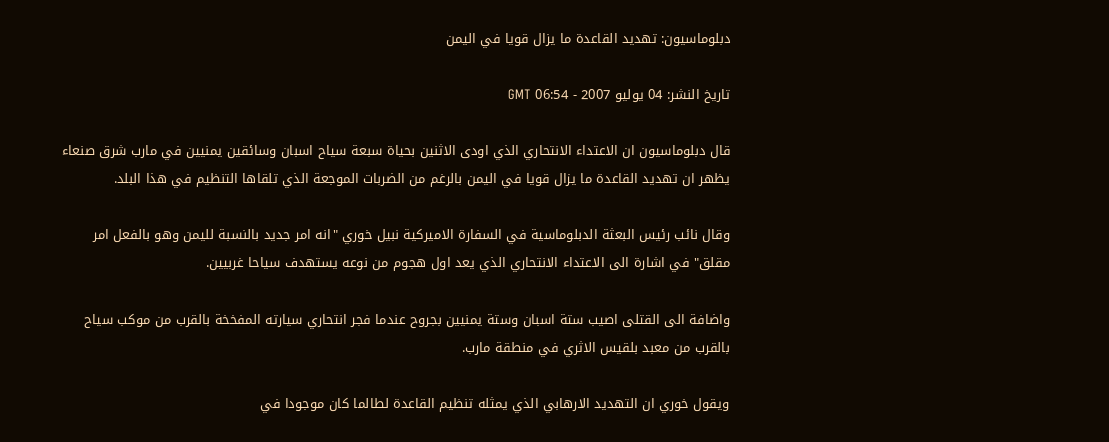دبلوماسيون: تهديد القاعدة ما يزال قويا في اليمن

تاريخ النشر: 04 يوليو 2007 - 06:54 GMT

قال دبلوماسيون ان الاعتداء الانتحاري الذي اودى الاثنين بحياة سبعة سياح اسبان وسائقين يمنيين في مارب شرق صنعاء يظهر ان تهديد القاعدة ما يزال قويا في اليمن بالرغم من الضربات الموجعة الذي تلقاها التنظيم في هذا البلد.

وقال نائب رئيس البعثة الدبلوماسية في السفارة الاميركية نبيل خوري "انه امر جديد بالنسبة لليمن وهو بالفعل امر مقلق" في اشارة الى الاعتداء الانتحاري الذي يعد اول هجوم من نوعه يستهدف سياحا غربيين.

واضافة الى القتلى اصيب ستة اسبان وستة يمنيين بجروح عندما فجر انتحاري سيارته المفخخة بالقرب من موكب سياح بالقرب من معبد بلقيس الاثري في منطقة مارب.

ويقول خوري ان التهديد الارهابي الذي يمثله تنظيم القاعدة لطالما كان موجودا في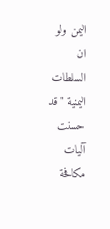اليمن ولو ان السلطات اليمنية "قد حسنت آليات مكافحة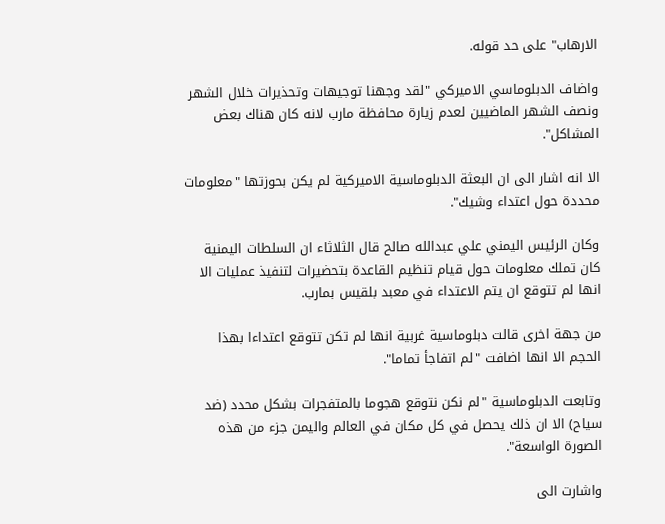الارهاب" على حد قوله.

واضاف الدبلوماسي الاميركي "لقد وجهنا توجيهات وتحذيرات خلال الشهر ونصف الشهر الماضيين لعدم زيارة محافظة مارب لانه كان هناك بعض المشاكل".

الا انه اشار الى ان البعثة الدبلوماسية الاميركية لم يكن بحوزتها "معلومات محددة حول اعتداء وشيك".

وكان الرئيس اليمني علي عبدالله صالح قال الثلاثاء ان السلطات اليمنية كان تملك معلومات حول قيام تنظيم القاعدة بتحضيرات لتنفيذ عمليات الا انها لم تتوقع ان يتم الاعتداء في معبد بلقيس بمارب.

من جهة اخرى قالت دبلوماسية غربية انها لم تكن تتوقع اعتداءا بهذا الحجم الا انها اضافت "لم اتفاجأ تماما".

وتابعت الدبلوماسية "لم نكن نتوقع هجوما بالمتفجرات بشكل محدد (ضد سياح) الا ان ذلك يحصل في كل مكان في العالم واليمن جزء من هذه الصورة الواسعة".

واشارت الى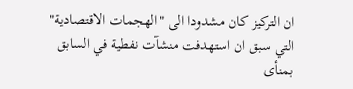ان التركيز كان مشدودا الى "الهجمات الاقتصادية" التي سبق ان استهدفت منشآت نفطية في السابق بمنأى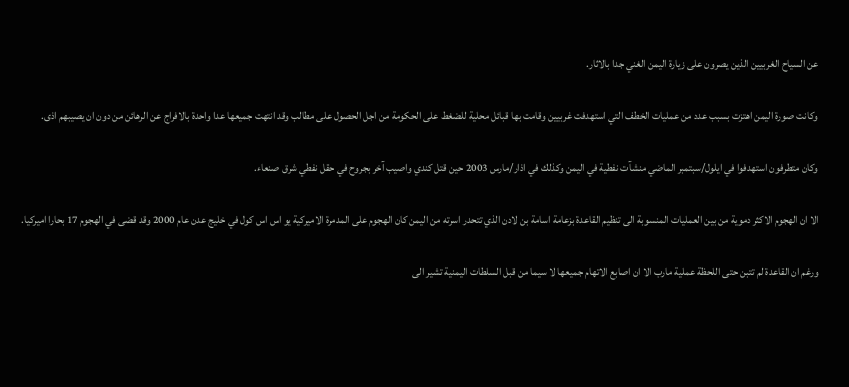عن السياح الغربيين الذين يصرون على زيارة اليمن الغني جدا بالاثار.

وكانت صورة اليمن اهتزت بسبب عدد من عمليات الخطف التي استهدفت غربيين وقامت بها قبائل محلية للضغط على الحكومة من اجل الحصول على مطالب وقد انتهت جميعها عدا واحدة بالافراج عن الرهائن من دون ان يصيبهم اذى.

وكان متطرفون استهدفوا في ايلول/سبتمبر الماضي منشآت نفطية في اليمن وكذلك في اذار/مارس 2003 حين قتل كندي واصيب آخر بجروح في حقل نفطي شرق صنعاء.

الا ان الهجوم الاكثر دموية من بين العمليات المنسوبة الى تنظيم القاعدة بزعامة اسامة بن لادن الذي تتحدر اسرته من اليمن كان الهجوم على المدمرة الاميركية يو اس اس كول في خليج عدن عام 2000 وقد قضى في الهجوم 17 بحارا اميركيا.

ورغم ان القاعدة لم تتبن حتى اللحظة عملية مارب الا ان اصابع الاتهام جميعها لا سيما من قبل السلطات اليمنية تشير الى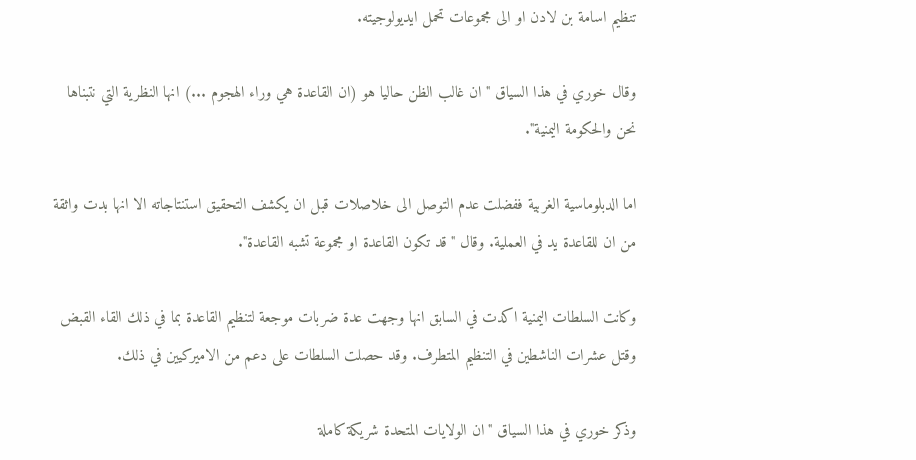تنظيم اسامة بن لادن او الى مجموعات تحمل ايديولوجيته.

وقال خوري في هذا السياق "ان غالب الظن حاليا هو (ان القاعدة هي وراء الهجوم ...) انها النظرية التي نتبناها نحن والحكومة اليمنية".

اما الدبلوماسية الغربية ففضلت عدم التوصل الى خلاصلات قبل ان يكشف التحقيق استنتاجاته الا انها بدت واثقة من ان للقاعدة يد في العملية. وقال "قد تكون القاعدة او مجموعة تشبه القاعدة".

وكانت السلطات اليمنية اكدت في السابق انها وجهت عدة ضربات موجعة لتنظيم القاعدة بما في ذلك القاء القبض وقتل عشرات الناشطين في التنظيم المتطرف. وقد حصلت السلطات على دعم من الاميركيين في ذلك.

وذكر خوري في هذا السياق "ان الولايات المتحدة شريكة كاملة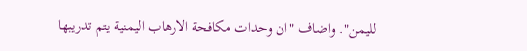لليمن". واضاف "ان وحدات مكافحة الارهاب اليمنية يتم تدريبها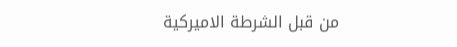من قبل الشرطة الاميركية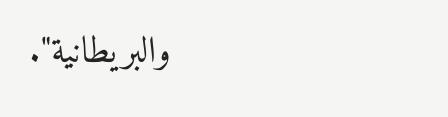والبريطانية".